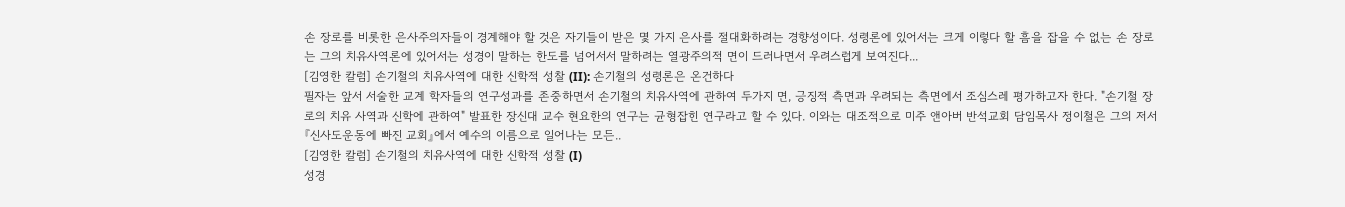손 장로를 비롯한 은사주의자들이 경계해야 할 것은 자기들이 받은 몇 가지 은사를 절대화하려는 경향성이다. 성령론에 있어서는 크게 이렇다 할 흠을 잡을 수 없는 손 장로는 그의 치유사역론에 있어서는 성경이 말하는 한도를 넘어서서 말하려는 열광주의적 면이 드러나면서 우려스럽게 보여진다...
[김영한 칼럼] 손기철의 치유사역에 대한 신학적 성찰 (II): 손기철의 성령론은 온건하다
필자는 앞서 서술한 교계 학자들의 연구성과를 존중하면서 손기철의 치유사역에 관하여 두가지 면, 긍징적 측면과 우려되는 측면에서 조심스레 평가하고자 한다. "손기철 장로의 치유 사역과 신학에 관하여" 발표한 장신대 교수 현요한의 연구는 균형잡힌 연구라고 할 수 있다. 이와는 대조적으로 미주 앤아버 반석교회 담임목사 정이철은 그의 저서 『신사도운동에 빠진 교회』에서 예수의 이름으로 일어나는 모든..
[김영한 칼럼] 손기철의 치유사역에 대한 신학적 성찰 (I)
성경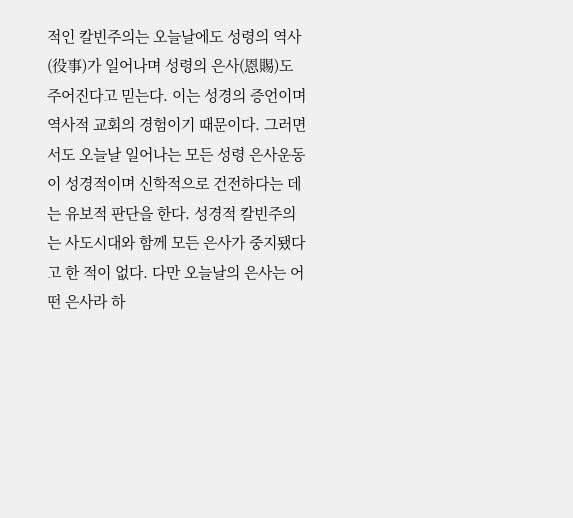적인 칼빈주의는 오늘날에도 성령의 역사(役事)가 일어나며 성령의 은사(恩賜)도 주어진다고 믿는다. 이는 성경의 증언이며 역사적 교회의 경험이기 때문이다. 그러면서도 오늘날 일어나는 모든 성령 은사운동이 성경적이며 신학적으로 건전하다는 데는 유보적 판단을 한다. 성경적 칼빈주의는 사도시대와 함께 모든 은사가 중지됐다고 한 적이 없다. 다만 오늘날의 은사는 어떤 은사라 하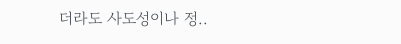더라도 사도성이나 정..